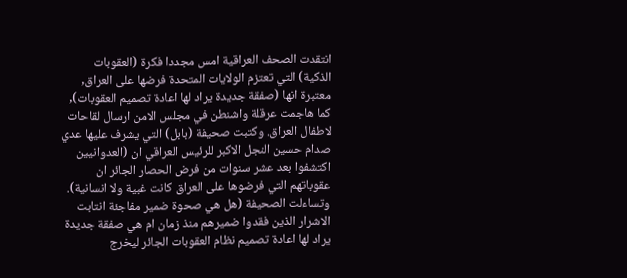انتقدت الصحف العراقية امس مجددا فكرة (العقوبات الذكية) التي تعتزم الولايات المتحدة فرضها على العراق, معتبرة انها (صفقة جديدة يراد لها اعادة تصميم العقوبات), كما هاجمت عرقلة واشنطن في مجلس الامن ارسال لقاحات لاطفال العراق. وكتبت صحيفة (بابل) التي يشرف عليها عدي صدام حسين النجل الاكبر للرئيس العراقي ان (العدوانيين اكتشفوا بعد عشر سنوات من فرض الحصار الجائر ان عقوباتهم التي فرضوها على العراق كانت غبية ولا انسانية). وتساءلت الصحيفة (هل هي صحوة ضمير مفاجئة انتابت الاشرار الذين فقدوا ضميرهم منذ زمان ام هي صفقة جديدة يراد لها اعادة تصميم نظام العقوبات الجائر ليخرج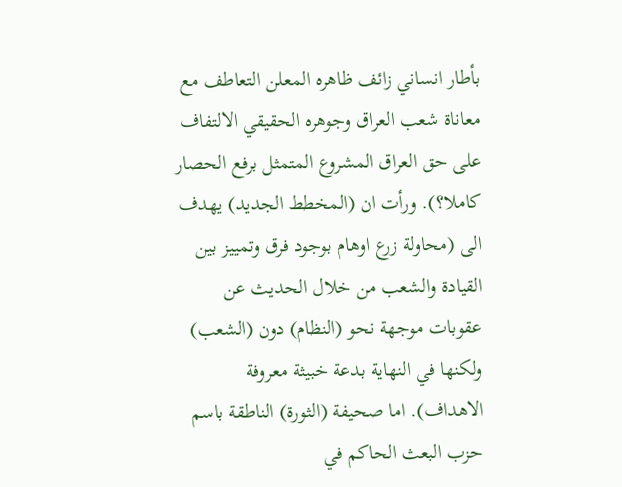بأطار انساني زائف ظاهره المعلن التعاطف مع معاناة شعب العراق وجوهره الحقيقي الالتفاف على حق العراق المشروع المتمثل برفع الحصار كاملا؟). ورأت ان (المخطط الجديد) يهدف الى (محاولة زرع اوهام بوجود فرق وتمييز بين القيادة والشعب من خلال الحديث عن عقوبات موجهة نحو (النظام) دون (الشعب) ولكنها في النهاية بدعة خبيثة معروفة الاهداف). اما صحيفة (الثورة) الناطقة باسم حزب البعث الحاكم في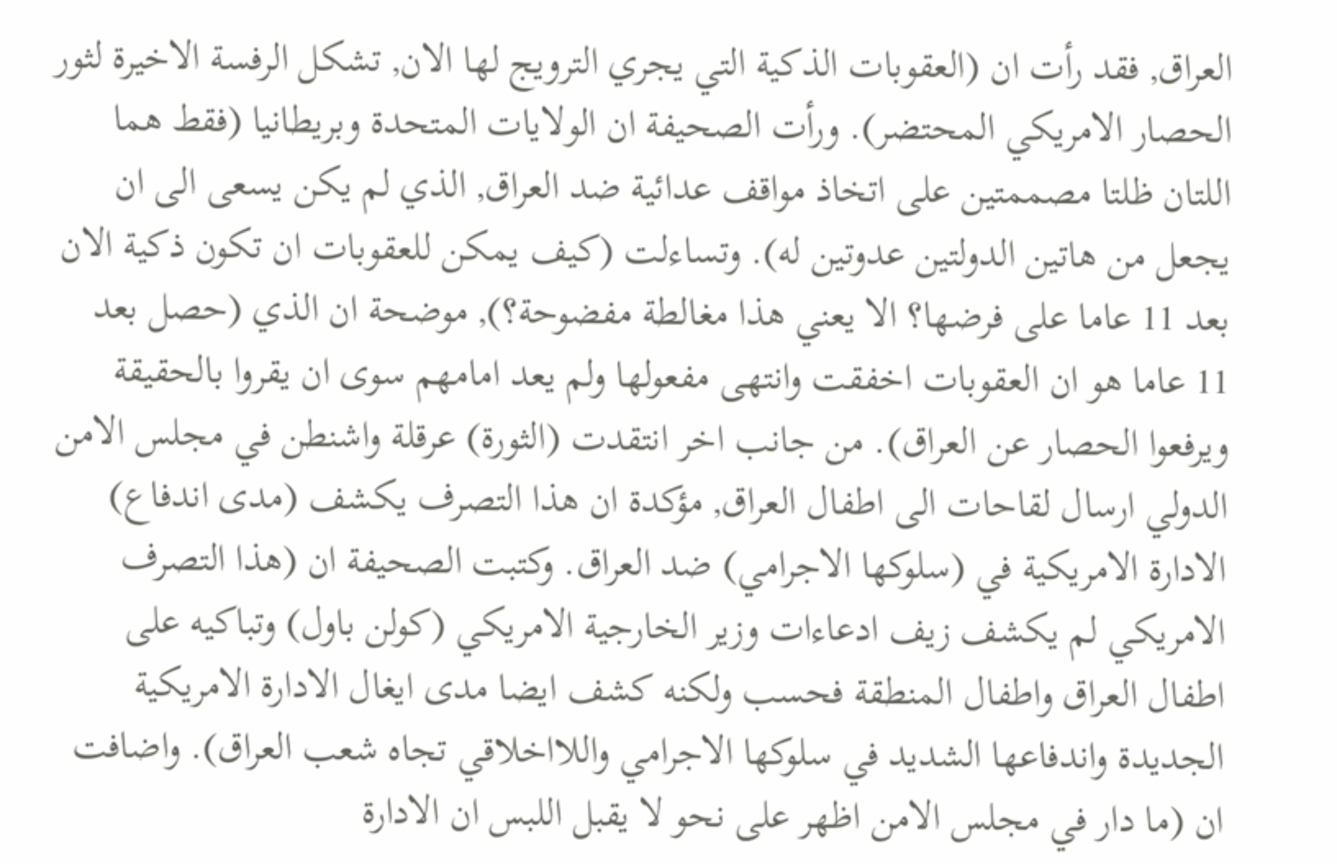العراق, فقد رأت ان (العقوبات الذكية التي يجري الترويج لها الان, تشكل الرفسة الاخيرة لثور الحصار الامريكي المحتضر). ورأت الصحيفة ان الولايات المتحدة وبريطانيا (فقط هما اللتان ظلتا مصممتين على اتخاذ مواقف عدائية ضد العراق, الذي لم يكن يسعى الى ان يجعل من هاتين الدولتين عدوتين له). وتساءلت (كيف يمكن للعقوبات ان تكون ذكية الان بعد 11 عاما على فرضها؟ الا يعني هذا مغالطة مفضوحة؟), موضحة ان الذي (حصل بعد 11 عاما هو ان العقوبات اخفقت وانتهى مفعولها ولم يعد امامهم سوى ان يقروا بالحقيقة ويرفعوا الحصار عن العراق). من جانب اخر انتقدت (الثورة) عرقلة واشنطن في مجلس الامن الدولي ارسال لقاحات الى اطفال العراق, مؤكدة ان هذا التصرف يكشف (مدى اندفاع) الادارة الامريكية في (سلوكها الاجرامي) ضد العراق. وكتبت الصحيفة ان (هذا التصرف الامريكي لم يكشف زيف ادعاءات وزير الخارجية الامريكي (كولن باول) وتباكيه على اطفال العراق واطفال المنطقة فحسب ولكنه كشف ايضا مدى ايغال الادارة الامريكية الجديدة واندفاعها الشديد في سلوكها الاجرامي واللااخلاقي تجاه شعب العراق). واضافت ان (ما دار في مجلس الامن اظهر على نحو لا يقبل اللبس ان الادارة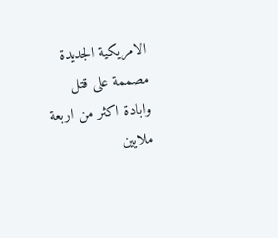الامريكية الجديدة مصممة على قتل وابادة اكثر من اربعة ملايين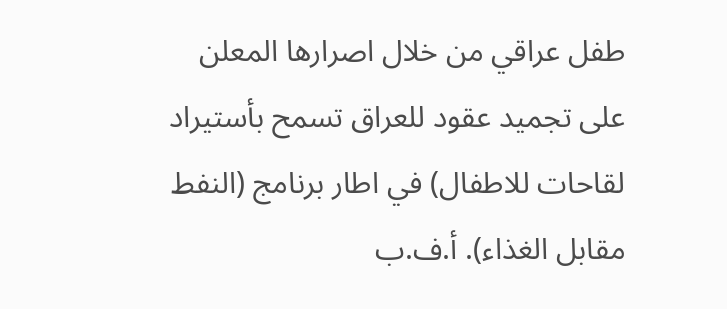طفل عراقي من خلال اصرارها المعلن على تجميد عقود للعراق تسمح بأستيراد لقاحات للاطفال) في اطار برنامج (النفط مقابل الغذاء). أ.ف.ب